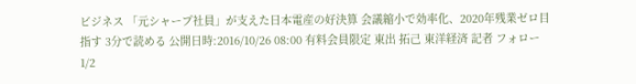ビジネス 「元シャープ社員」が支えた日本電産の好決算 会議縮小で効率化、2020年残業ゼロ目指す 3分で読める 公開日時:2016/10/26 08:00 有料会員限定 東出 拓己 東洋経済 記者 フォロー 1/2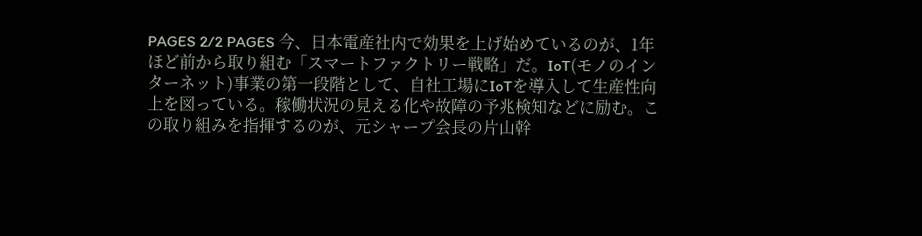PAGES 2/2 PAGES 今、日本電産社内で効果を上げ始めているのが、1年ほど前から取り組む「スマートファクトリー戦略」だ。IoT(モノのインターネット)事業の第一段階として、自社工場にIoTを導入して生産性向上を図っている。稼働状況の見える化や故障の予兆検知などに励む。この取り組みを指揮するのが、元シャープ会長の片山幹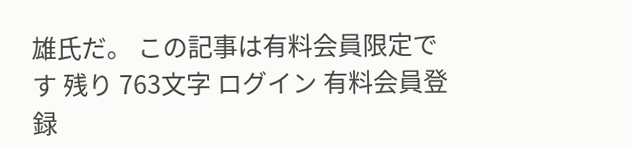雄氏だ。 この記事は有料会員限定です 残り 763文字 ログイン 有料会員登録